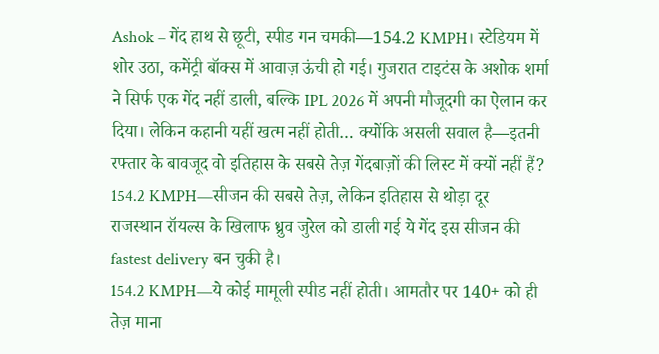Ashok – गेंद हाथ से छूटी, स्पीड गन चमकी—154.2 KMPH। स्टेडियम में शोर उठा, कमेंट्री बॉक्स में आवाज़ ऊंची हो गई। गुजरात टाइटंस के अशोक शर्मा ने सिर्फ एक गेंद नहीं डाली, बल्कि IPL 2026 में अपनी मौजूदगी का ऐलान कर दिया। लेकिन कहानी यहीं खत्म नहीं होती… क्योंकि असली सवाल है—इतनी रफ्तार के बावजूद वो इतिहास के सबसे तेज़ गेंदबाज़ों की लिस्ट में क्यों नहीं हैं?
154.2 KMPH—सीजन की सबसे तेज़, लेकिन इतिहास से थोड़ा दूर
राजस्थान रॉयल्स के खिलाफ ध्रुव जुरेल को डाली गई ये गेंद इस सीजन की fastest delivery बन चुकी है।
154.2 KMPH—ये कोई मामूली स्पीड नहीं होती। आमतौर पर 140+ को ही तेज़ माना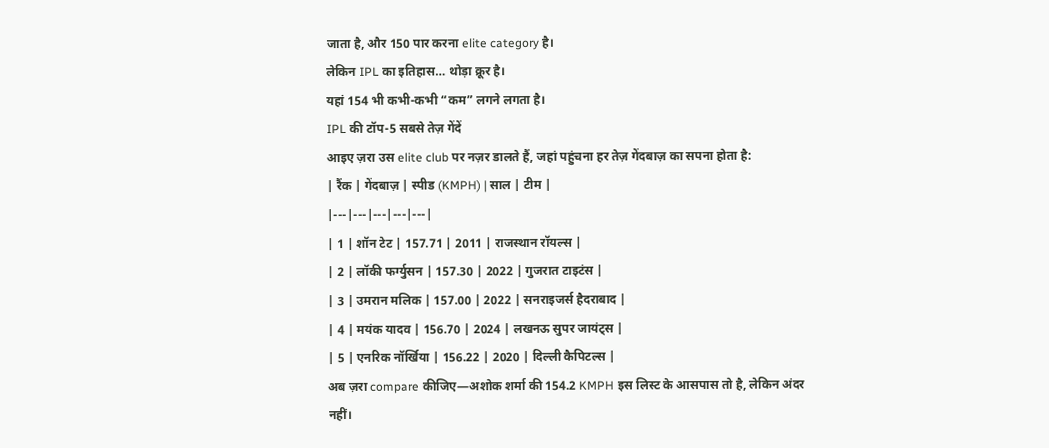जाता है, और 150 पार करना elite category है।
लेकिन IPL का इतिहास… थोड़ा क्रूर है।
यहां 154 भी कभी-कभी “कम” लगने लगता है।
IPL की टॉप-5 सबसे तेज़ गेंदें
आइए ज़रा उस elite club पर नज़र डालते हैं, जहां पहुंचना हर तेज़ गेंदबाज़ का सपना होता है:
| रैंक | गेंदबाज़ | स्पीड (KMPH) | साल | टीम |
|---|---|---|---|---|
| 1 | शॉन टेट | 157.71 | 2011 | राजस्थान रॉयल्स |
| 2 | लॉकी फर्ग्युसन | 157.30 | 2022 | गुजरात टाइटंस |
| 3 | उमरान मलिक | 157.00 | 2022 | सनराइजर्स हैदराबाद |
| 4 | मयंक यादव | 156.70 | 2024 | लखनऊ सुपर जायंट्स |
| 5 | एनरिक नॉर्खिया | 156.22 | 2020 | दिल्ली कैपिटल्स |
अब ज़रा compare कीजिए—अशोक शर्मा की 154.2 KMPH इस लिस्ट के आसपास तो है, लेकिन अंदर नहीं।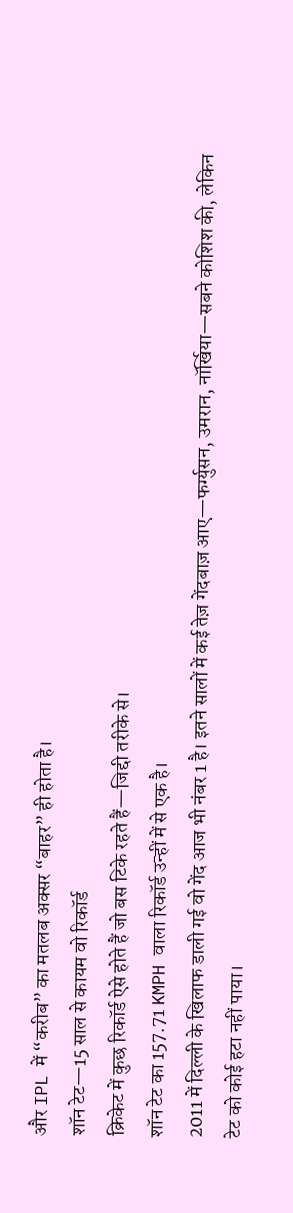और IPL में “करीब” का मतलब अक्सर “बाहर” ही होता है।
शॉन टेट—15 साल से कायम वो रिकॉर्ड
क्रिकेट में कुछ रिकॉर्ड ऐसे होते हैं जो बस टिके रहते हैं—जिद्दी तरीके से।
शॉन टेट का 157.71 KMPH वाला रिकॉर्ड उन्हीं में से एक है।
2011 में दिल्ली के खिलाफ डाली गई वो गेंद आज भी नंबर 1 है। इतने सालों में कई तेज़ गेंदबाज़ आए—फर्ग्युसन, उमरान, नॉर्खिया—सबने कोशिश की, लेकिन टेट को कोई हटा नहीं पाया।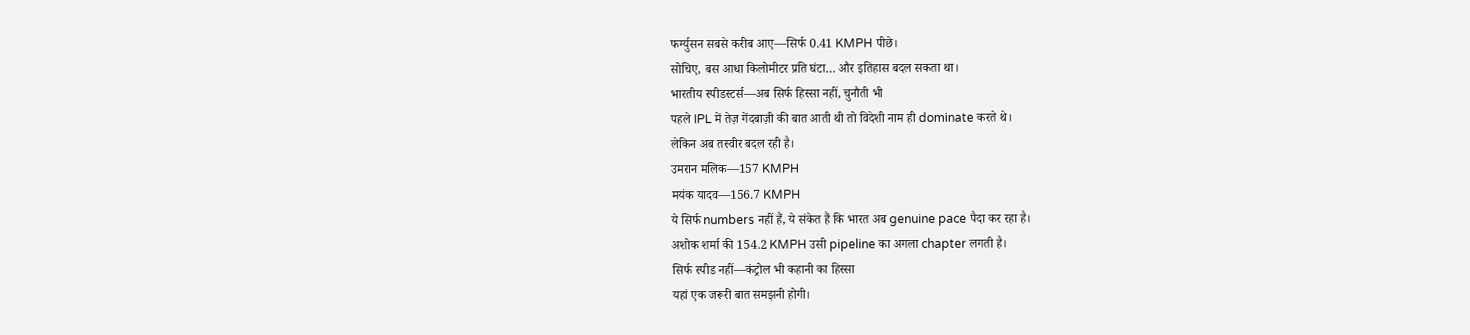फर्ग्युसन सबसे करीब आए—सिर्फ 0.41 KMPH पीछे।
सोचिए, बस आधा किलोमीटर प्रति घंटा… और इतिहास बदल सकता था।
भारतीय स्पीडस्टर्स—अब सिर्फ हिस्सा नहीं, चुनौती भी
पहले IPL में तेज़ गेंदबाज़ी की बात आती थी तो विदेशी नाम ही dominate करते थे।
लेकिन अब तस्वीर बदल रही है।
उमरान मलिक—157 KMPH
मयंक यादव—156.7 KMPH
ये सिर्फ numbers नहीं हैं, ये संकेत हैं कि भारत अब genuine pace पैदा कर रहा है।
अशोक शर्मा की 154.2 KMPH उसी pipeline का अगला chapter लगती है।
सिर्फ स्पीड नहीं—कंट्रोल भी कहानी का हिस्सा
यहां एक जरूरी बात समझनी होगी।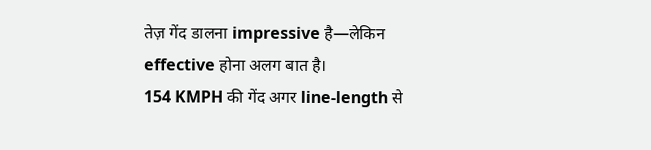तेज़ गेंद डालना impressive है—लेकिन effective होना अलग बात है।
154 KMPH की गेंद अगर line-length से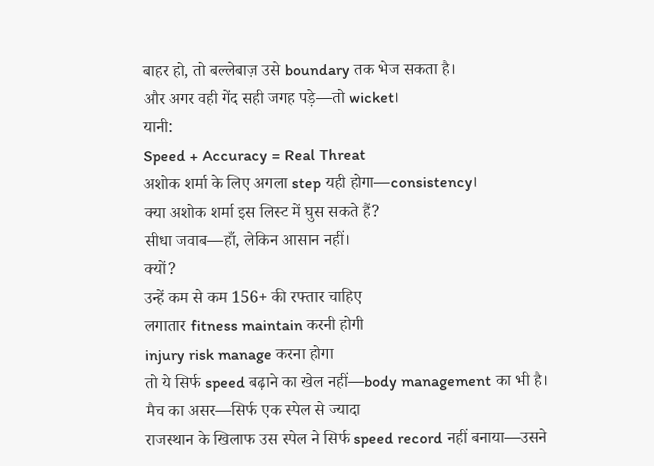बाहर हो, तो बल्लेबाज़ उसे boundary तक भेज सकता है।
और अगर वही गेंद सही जगह पड़े—तो wicket।
यानी:
Speed + Accuracy = Real Threat
अशोक शर्मा के लिए अगला step यही होगा—consistency।
क्या अशोक शर्मा इस लिस्ट में घुस सकते हैं?
सीधा जवाब—हाँ, लेकिन आसान नहीं।
क्यों?
उन्हें कम से कम 156+ की रफ्तार चाहिए
लगातार fitness maintain करनी होगी
injury risk manage करना होगा
तो ये सिर्फ speed बढ़ाने का खेल नहीं—body management का भी है।
मैच का असर—सिर्फ एक स्पेल से ज्यादा
राजस्थान के खिलाफ उस स्पेल ने सिर्फ speed record नहीं बनाया—उसने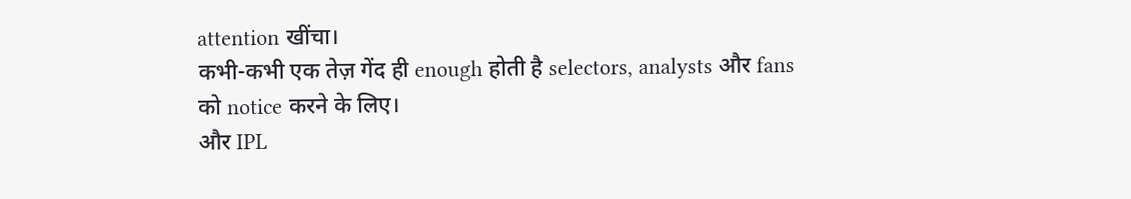attention खींचा।
कभी-कभी एक तेज़ गेंद ही enough होती है selectors, analysts और fans को notice करने के लिए।
और IPL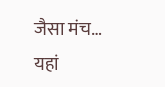जैसा मंच… यहां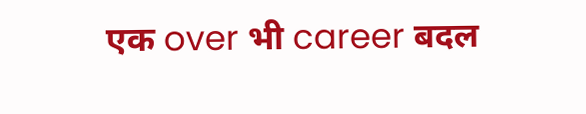एक over भी career बदल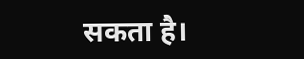सकता है।